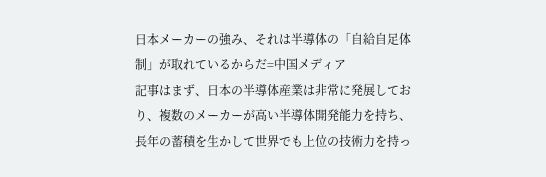日本メーカーの強み、それは半導体の「自給自足体制」が取れているからだ=中国メディア
記事はまず、日本の半導体産業は非常に発展しており、複数のメーカーが高い半導体開発能力を持ち、長年の蓄積を生かして世界でも上位の技術力を持っ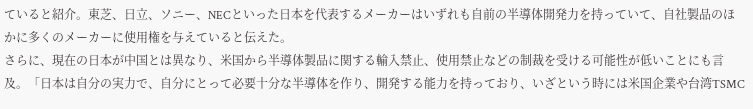ていると紹介。東芝、日立、ソニー、NECといった日本を代表するメーカーはいずれも自前の半導体開発力を持っていて、自社製品のほかに多くのメーカーに使用権を与えていると伝えた。
さらに、現在の日本が中国とは異なり、米国から半導体製品に関する輸入禁止、使用禁止などの制裁を受ける可能性が低いことにも言及。「日本は自分の実力で、自分にとって必要十分な半導体を作り、開発する能力を持っており、いざという時には米国企業や台湾TSMC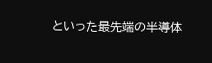といった最先端の半導体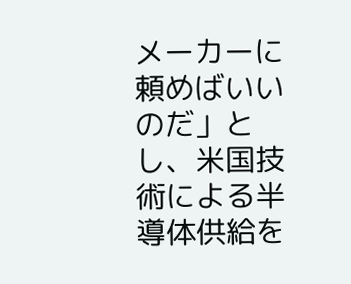メーカーに頼めばいいのだ」とし、米国技術による半導体供給を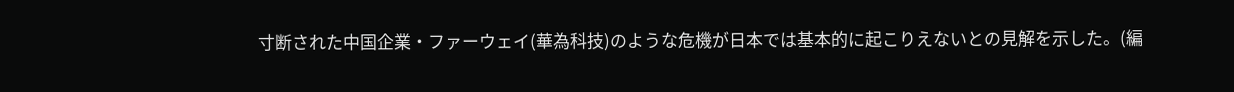寸断された中国企業・ファーウェイ(華為科技)のような危機が日本では基本的に起こりえないとの見解を示した。(編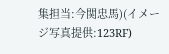集担当:今関忠馬)(イメージ写真提供:123RF)